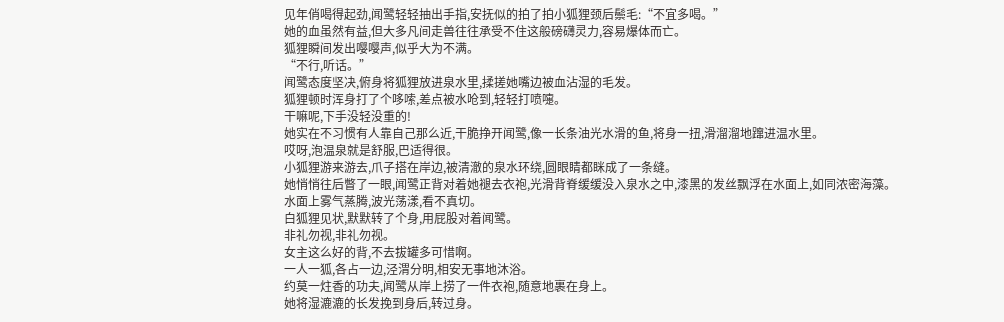见年俏喝得起劲,闻鹭轻轻抽出手指,安抚似的拍了拍小狐狸颈后鬃毛:“不宜多喝。”
她的血虽然有益,但大多凡间走兽往往承受不住这般磅礴灵力,容易爆体而亡。
狐狸瞬间发出嘤嘤声,似乎大为不满。
“不行,听话。”
闻鹭态度坚决,俯身将狐狸放进泉水里,揉搓她嘴边被血沾湿的毛发。
狐狸顿时浑身打了个哆嗦,差点被水呛到,轻轻打喷嚏。
干嘛呢,下手没轻没重的!
她实在不习惯有人靠自己那么近,干脆挣开闻鹭,像一长条油光水滑的鱼,将身一扭,滑溜溜地蹿进温水里。
哎呀,泡温泉就是舒服,巴适得很。
小狐狸游来游去,爪子搭在岸边,被清澈的泉水环绕,圆眼睛都眯成了一条缝。
她悄悄往后瞥了一眼,闻鹭正背对着她褪去衣袍,光滑背脊缓缓没入泉水之中,漆黑的发丝飘浮在水面上,如同浓密海藻。
水面上雾气蒸腾,波光荡漾,看不真切。
白狐狸见状,默默转了个身,用屁股对着闻鹭。
非礼勿视,非礼勿视。
女主这么好的背,不去拔罐多可惜啊。
一人一狐,各占一边,泾渭分明,相安无事地沐浴。
约莫一炷香的功夫,闻鹭从岸上捞了一件衣袍,随意地裹在身上。
她将湿漉漉的长发挽到身后,转过身。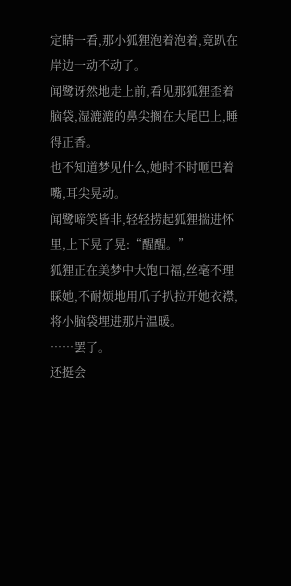定睛一看,那小狐狸泡着泡着,竟趴在岸边一动不动了。
闻鹭讶然地走上前,看见那狐狸歪着脑袋,湿漉漉的鼻尖搁在大尾巴上,睡得正香。
也不知道梦见什么,她时不时咂巴着嘴,耳尖晃动。
闻鹭啼笑皆非,轻轻捞起狐狸揣进怀里,上下晃了晃:“醒醒。”
狐狸正在美梦中大饱口福,丝毫不理睬她,不耐烦地用爪子扒拉开她衣襟,将小脑袋埋进那片温暖。
……罢了。
还挺会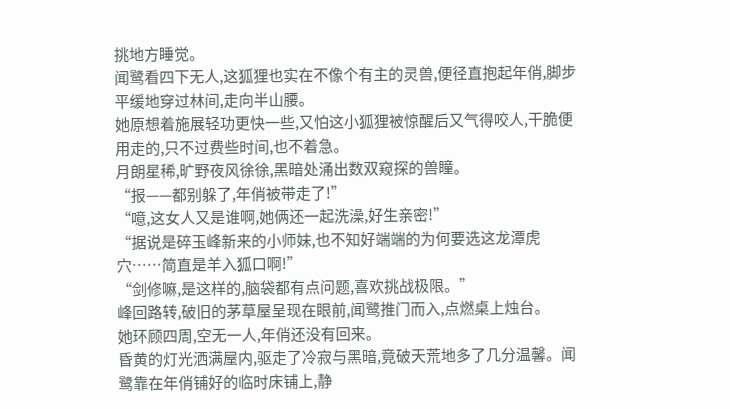挑地方睡觉。
闻鹭看四下无人,这狐狸也实在不像个有主的灵兽,便径直抱起年俏,脚步平缓地穿过林间,走向半山腰。
她原想着施展轻功更快一些,又怕这小狐狸被惊醒后又气得咬人,干脆便用走的,只不过费些时间,也不着急。
月朗星稀,旷野夜风徐徐,黑暗处涌出数双窥探的兽瞳。
“报——都别躲了,年俏被带走了!”
“噫,这女人又是谁啊,她俩还一起洗澡,好生亲密!”
“据说是碎玉峰新来的小师妹,也不知好端端的为何要选这龙潭虎穴……简直是羊入狐口啊!”
“剑修嘛,是这样的,脑袋都有点问题,喜欢挑战极限。”
峰回路转,破旧的茅草屋呈现在眼前,闻鹭推门而入,点燃桌上烛台。
她环顾四周,空无一人,年俏还没有回来。
昏黄的灯光洒满屋内,驱走了冷寂与黑暗,竟破天荒地多了几分温馨。闻鹭靠在年俏铺好的临时床铺上,静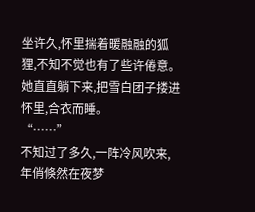坐许久,怀里揣着暖融融的狐狸,不知不觉也有了些许倦意。
她直直躺下来,把雪白团子搂进怀里,合衣而睡。
“……”
不知过了多久,一阵冷风吹来,年俏倏然在夜梦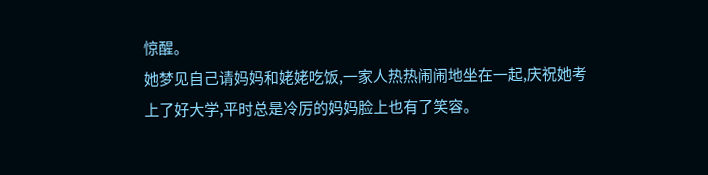惊醒。
她梦见自己请妈妈和姥姥吃饭,一家人热热闹闹地坐在一起,庆祝她考上了好大学,平时总是冷厉的妈妈脸上也有了笑容。